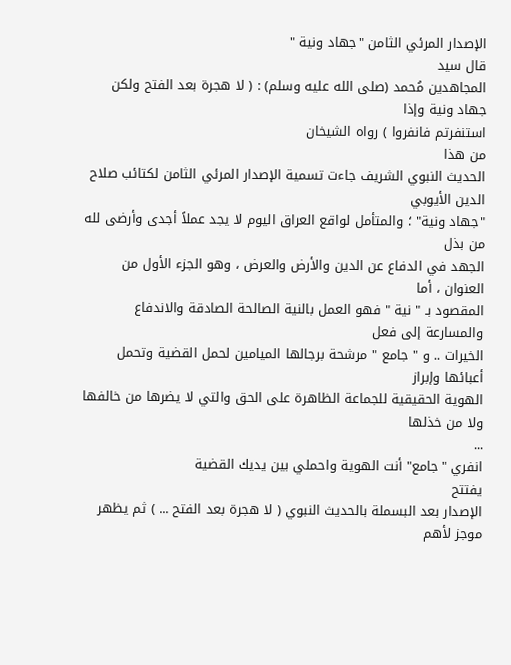الإصدار المرئي الثامن "جهاد ونية "
قال سيد
المجاهدين مُحمد (صلى الله عليه وسلم) : ( لا هجرة بعد الفتح ولكن جهاد ونية وإذا
استنفرتم فانفروا ) رواه الشيخان
من هذا
الحديث النبوي الشريف جاءت تسمية الإصدار المرئي الثامن لكتائب صلاح الدين الأيوبي
"جهاد ونية" ؛ والمتأمل لواقع العراق اليوم لا يجد عملاً أجدى وأرضى لله من بذل
الجهد في الدفاع عن الدين والأرض والعرض ، وهو الجزء الأول من العنوان ، أما
المقصود بـ " نية " فهو العمل بالنية الصالحة الصادقة والاندفاع والمسارعة إلى فعل
الخيرات .. و " جامع " مرشحة برجالها الميامين لحمل القضية وتحمل أعبائها وإبراز
الهوية الحقيقية للجماعة الظاهرة على الحق والتي لا يضرها من خالفها ولا من خذلها
...
انفري "جامع" أنت الهوية واحملي بين يديك القضية
يفتتح
الإصدار بعد البسملة بالحديث النبوي ( لا هجرة بعد الفتح ... ) ثم يظهر موجز لأهم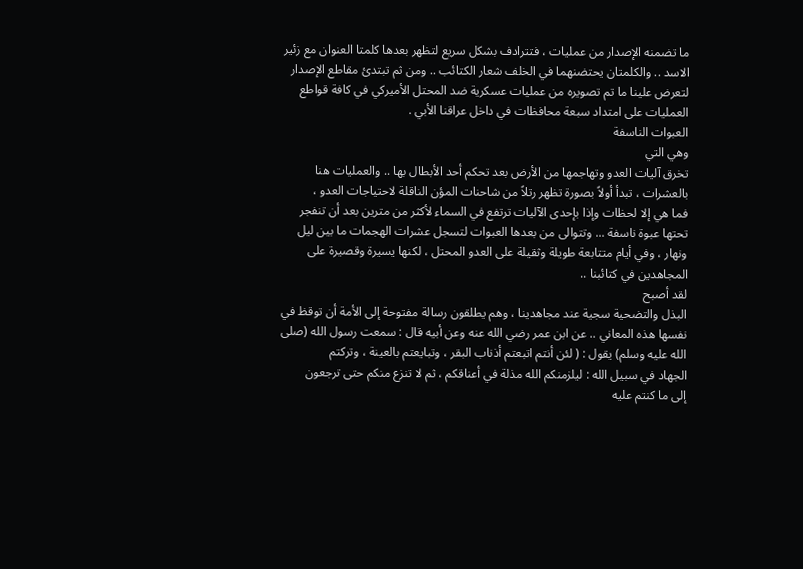ما تضمنه الإصدار من عمليات ، فتترادف بشكل سريع لتظهر بعدها كلمتا العنوان مع زئير
الاسد .. والكلمتان يحتضنهما في الخلف شعار الكتائب .. ومن ثم تبتدئ مقاطع الإصدار
لتعرض علينا ما تم تصويره من عمليات عسكرية ضد المحتل الأميركي في كافة قواطع
العمليات على امتداد سبعة محافظات في داخل عراقنا الأبي .
العبوات الناسفة
وهي التي
تخرق آليات العدو وتهاجمها من الأرض بعد تحكم أحد الأبطال بها .. والعمليات هنا
بالعشرات ، تبدأ أولاً بصورة تظهر رتلاً من شاحنات المؤن الناقلة لاحتياجات العدو ،
فما هي إلا لحظات وإذا بإحدى الآليات ترتفع في السماء لأكثر من مترين بعد أن تنفجر
تحتها عبوة ناسفة ... وتتوالى من بعدها العبوات لتسجل عشرات الهجمات ما بين ليل
ونهار ، وفي أيام متتابعة طويلة وثقيلة على العدو المحتل ، لكنها يسيرة وقصيرة على
المجاهدين في كتائبنا ..
لقد أصبح
البذل والتضحية سجية عند مجاهدينا ، وهم يطلقون رسالة مفتوحة إلى الأمة أن توقظ في
نفسها هذه المعاني .. عن ابن عمر رضي الله عنه وعن أبيه قال : سمعت رسول الله (صلى
الله عليه وسلم) يقول : ( لئن أنتم اتبعتم أذناب البقر ، وتبايعتم بالعينة ، وتركتم
الجهاد في سبيل الله : ليلزمنكم الله مذلة في أعناقكم ، ثم لا تنزع منكم حتى ترجعون
إلى ما كنتم عليه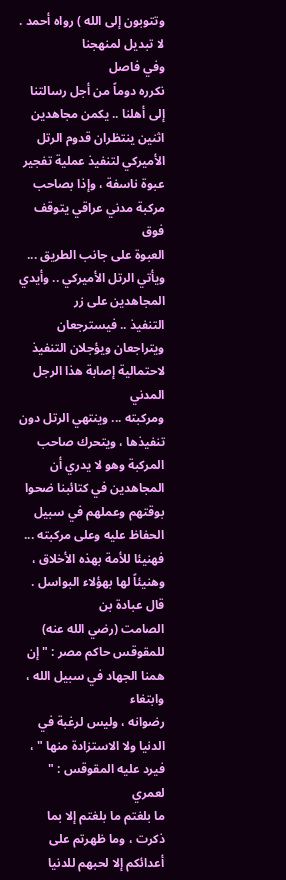وتتوبون إلى الله ) رواه أحمد .
لا تبديل لمنهجنا
وفي فاصل
نكرره دوماً من أجل رسالتنا إلى أهلنا .. يكمن مجاهدين اثنين ينتظران قدوم الرتل
الأميركي لتنفيذ عملية تفجير عبوة ناسفة ، وإذا بصاحب مركبة مدني عراقي يتوقف فوق
العبوة على جانب الطريق ... ويأتي الرتل الأميركي .. وأيدي المجاهدين على زر
التنفيذ .. فيسترجعان ويتراجعان ويؤجلان التنفيذ لاحتمالية إصابة هذا الرجل المدني
ومركبته ... وينتهي الرتل دون تنفيذها ، ويتحرك صاحب المركبة وهو لا يدري أن
المجاهدين في كتائبنا ضحوا بوقتهم وعملهم في سبيل الحفاظ عليه وعلى مركبته ...
فهنيئا للأمة بهذه الأخلاق ، وهنيئاً لها بهؤلاء البواسل .
قال عبادة بن
الصامت (رضي الله عنه) للمقوقس حاكم مصر : "إن همنا الجهاد في سبيل الله ، وابتغاء
رضوانه ، وليس لرغبة في الدنيا ولا الاستزادة منها " ، فيرد عليه المقوقس : " لعمري
ما بلغتم ما بلغتم إلا بما ذكرت ، وما ظهرتم على أعدائكم إلا لحبهم للدنيا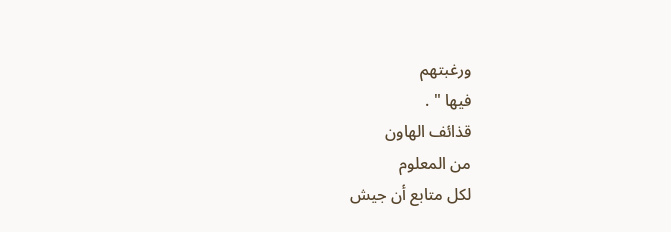ورغبتهم
فيها " .
قذائف الهاون
من المعلوم
لكل متابع أن جيش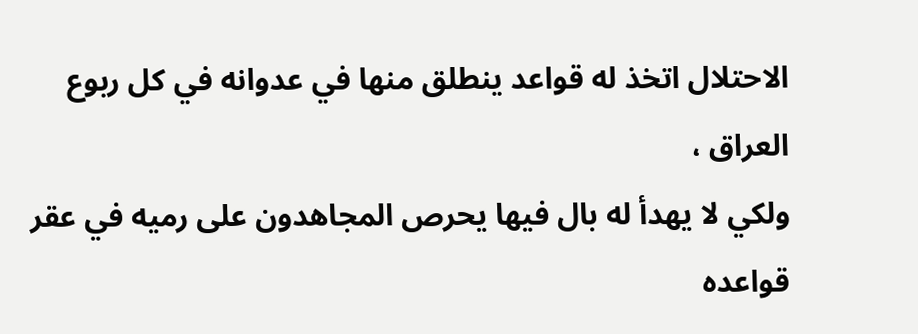الاحتلال اتخذ له قواعد ينطلق منها في عدوانه في كل ربوع العراق ،
ولكي لا يهدأ له بال فيها يحرص المجاهدون على رميه في عقر قواعده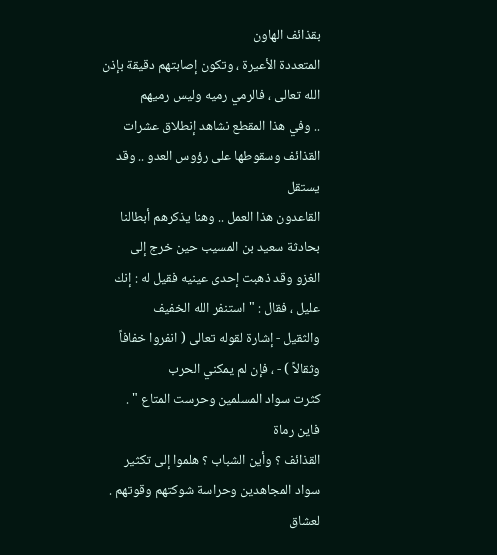بقذائف الهاون
المتعددة الأعيرة ، وتكون إصابتهم دقيقة بإذن الله تعالى ، فالرمي رميه وليس رميهم
.. وفي هذا المقطع نشاهد إنطلاق عشرات القذائف وسقوطها على رؤوس العدو .. وقد يستقل
القاعدون هذا العمل .. وهنا يذكرهم أبطالنا بحادثة سعيد بن المسيب حين خرج إلى
الغزو وقد ذهبت إحدى عينيه فقيل له : إنك عليل ، فقال : " استنفر الله الخفيف
والثقيل - إشارة لقوله تعالى ( انفروا خفافاً وثقالاً ) - ، فإن لم يمكني الحرب
كثرت سواد المسلمين وحرست المتاع " .
فاين رماة
القذائف ؟ وأين الشباب ؟ هلموا إلى تكثير سواد المجاهدين وحراسة شوكتهم وقوتهم .
لعشاق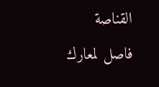القناصة
فاصل لمعارك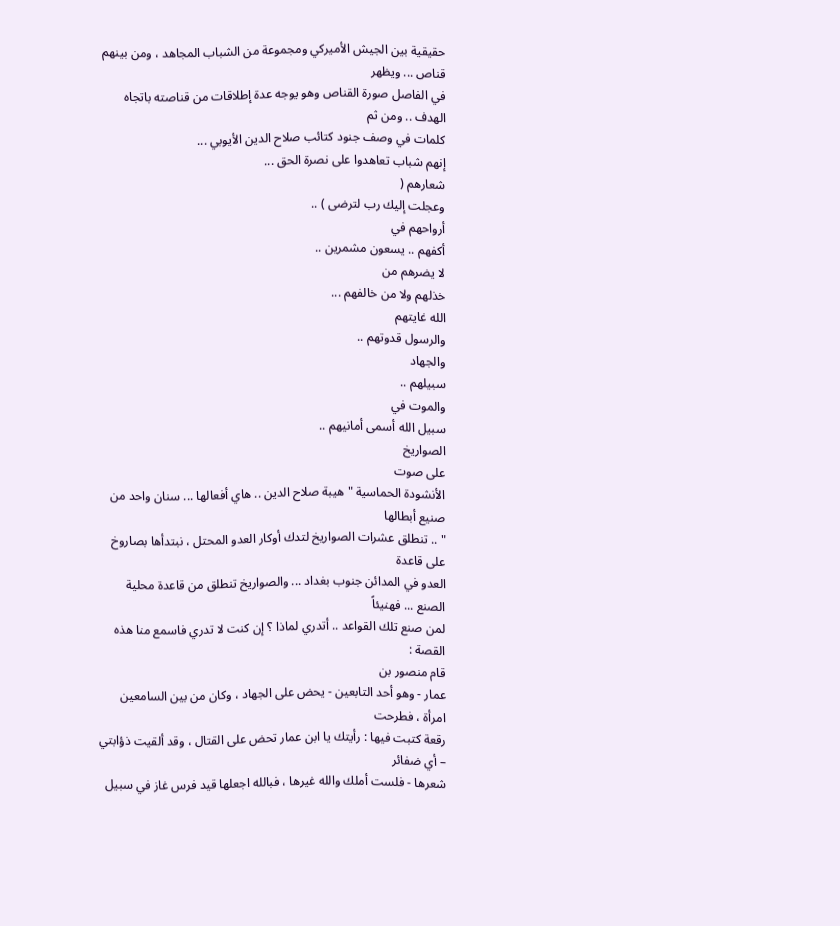حقيقية بين الجيش الأميركي ومجموعة من الشباب المجاهد ، ومن بينهم قناص ... ويظهر
في الفاصل صورة القناص وهو يوجه عدة إطلاقات من قناصته باتجاه الهدف .. ومن ثم
كلمات في وصف جنود كتائب صلاح الدين الأيوبي ...
إنهم شباب تعاهدوا على نصرة الحق ...
شعارهم (
وعجلت إليك رب لترضى ) ..
أرواحهم في
أكفهم .. يسعون مشمرين ..
لا يضرهم من
خذلهم ولا من خالفهم ...
الله غايتهم
والرسول قدوتهم ..
والجهاد
سبيلهم ..
والموت في
سبيل الله أسمى أمانيهم ..
الصواريخ
على صوت
الأنشودة الحماسية " هيبة صلاح الدين .. هاي أفعالها ... سنان واحد من صنيع أبطالها
" .. تنطلق عشرات الصواريخ لتدك أوكار العدو المحتل ، نبتدأها بصاروخ على قاعدة
العدو في المدائن جنوب بغداد ... والصواريخ تنطلق من قاعدة محلية الصنع ... فهنيئاً
لمن صنع تلك القواعد .. أتدري لماذا ؟ إن كنت لا تدري فاسمع منا هذه القصة :
قام منصور بن
عمار - وهو أحد التابعين - يحض على الجهاد ، وكان من بين السامعين امرأة ، فطرحت
رقعة كتبت فيها : رأيتك يا ابن عمار تحض على القتال ، وقد ألقيت ذؤابتي – أي ضفائر
شعرها - فلست أملك والله غيرها ، فبالله اجعلها قيد فرس غاز في سبيل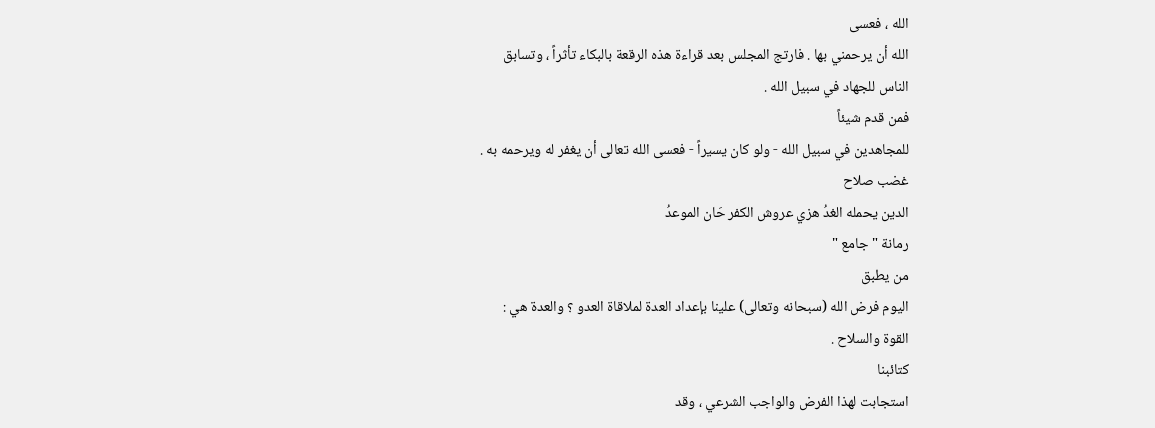الله ، فعسى
الله أن يرحمني بها . فارتج المجلس بعد قراءة هذه الرقعة بالبكاء تأثراً ، وتسابق
الناس للجهاد في سبيل الله .
فمن قدم شيئاً
للمجاهدين في سبيل الله - ولو كان يسيراً - فعسى الله تعالى أن يغفر له ويرحمه به .
غضب صلاح
الدين يحمله الغدُ هزي عروش الكفر حَان الموعدُ
رمانة " جامع "
من يطبق
اليوم فرض الله (سبحانه وتعالى) علينا بإعداد العدة لملاقاة العدو ؟ والعدة هي :
القوة والسلاح .
كتائبنا
استجابت لهذا الفرض والواجب الشرعي ، وقد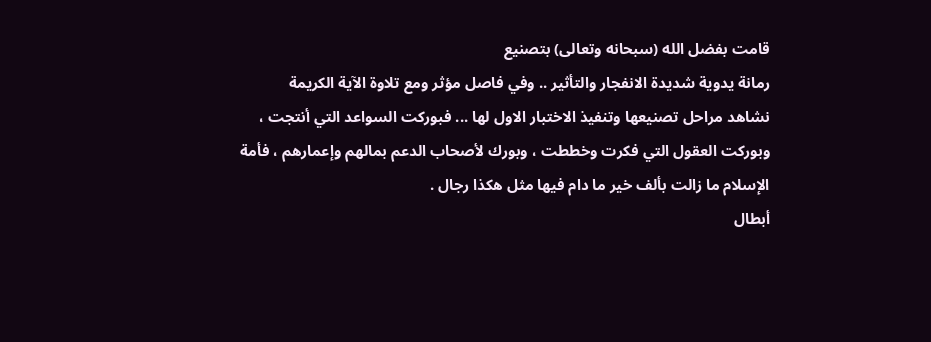قامت بفضل الله (سبحانه وتعالى) بتصنيع
رمانة يدوية شديدة الانفجار والتأثير .. وفي فاصل مؤثر ومع تلاوة الآية الكريمة
نشاهد مراحل تصنيعها وتنفيذ الاختبار الاول لها ... فبوركت السواعد التي أنتجت ،
وبوركت العقول التي فكرت وخططت ، وبورك لأصحاب الدعم بمالهم وإعمارهم ، فأمة
الإسلام ما زالت بألف خير ما دام فيها مثل هكذا رجال .
أبطال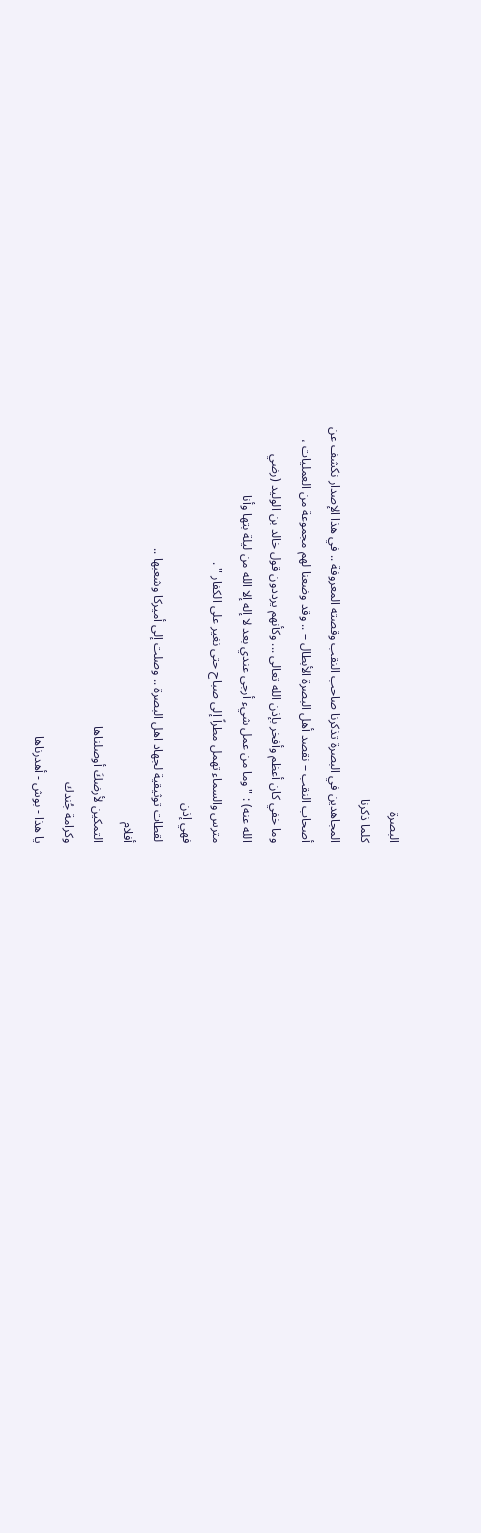البصرة
كلما ذكرنا
المجاهدين في البصرة تذكرنا صاحب النقب وقصته المعروفة .. في هذا الإصدار نكشف عن
أصحاب النقب – نقصد أهل البصرة الأبطال – .. وقد وضعنا لهم مجموعة من العمليات ،
وما خفي كان أعظم وأفخر بإذن الله تعالى ... وكأنهم يرددون قول خالد بن الوليد (رضي
الله عنه) : " وما من عمل شيء أرجى عندي بعد لا إله إلا الله من ليلة بتها وأنا
مترس والسماء تهمل مطراً إلى صباح حتى نغير على الكفار " .
فهي إذن
لقطات توثيقية لجهاد اهل البصرة .. وصلت إلى أميركا وشعبها ..
أفلام
التمكين لأرضكَ أوصلناها
وكرامة جُندك
يا هذا - بوش - أهدرناها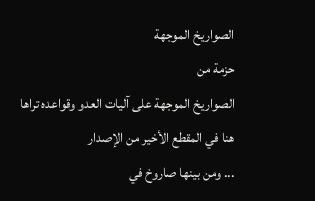الصواريخ الموجهة
حزمة من
الصواريخ الموجهة على آليات العدو وقواعده تراها هنا في المقطع الأخير من الإصدار
... ومن بينها صاروخ في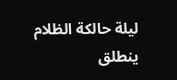ليلة حالكة الظلام ينطلق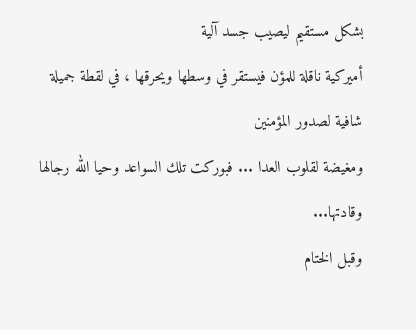بشكل مستقيم ليصيب جسد آلية
أميركية ناقلة للمؤن فيستقر في وسطها ويحرقها ، في لقطة جميلة شافية لصدور المؤمنين
ومغيضة لقلوب العدا ... فبوركت تلك السواعد وحيا الله رجالها وقادتها...
وقبل الختام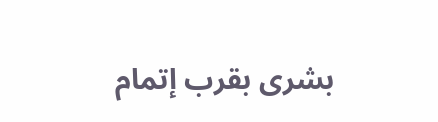بشرى بقرب إتمام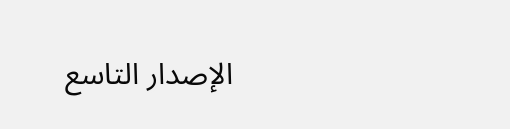الإصدار التاسع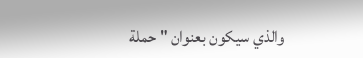والذي سيكون بعنوان " حملة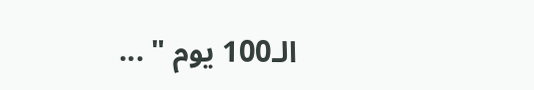الـ100 يوم " ...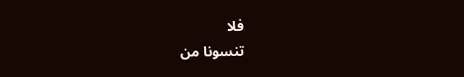فلا
تنسونا من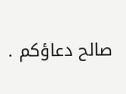صالح دعاؤكم .